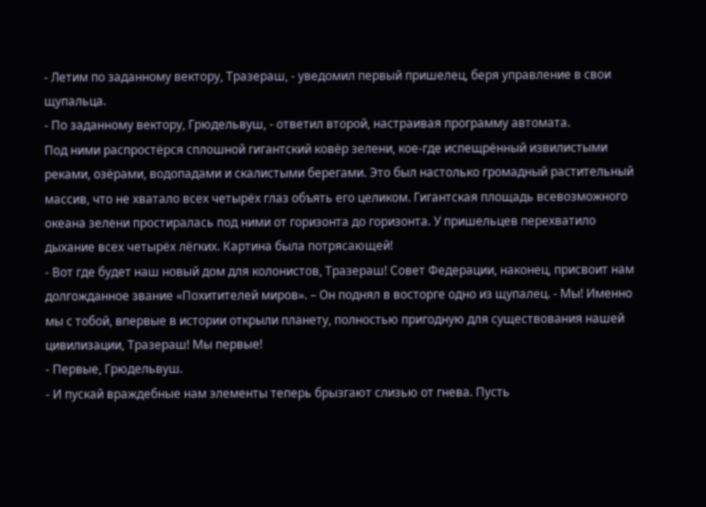- Летим по заданному вектору, Тразераш, - уведомил первый пришелец, беря управление в свои щупальца.
- По заданному вектору, Грюдельвуш, - ответил второй, настраивая программу автомата.
Под ними распростёрся сплошной гигантский ковёр зелени, кое-где испещрённый извилистыми реками, озёрами, водопадами и скалистыми берегами. Это был настолько громадный растительный массив, что не хватало всех четырёх глаз объять его целиком. Гигантская площадь всевозможного океана зелени простиралась под ними от горизонта до горизонта. У пришельцев перехватило дыхание всех четырёх лёгких. Картина была потрясающей!
- Вот где будет наш новый дом для колонистов, Тразераш! Совет Федерации, наконец, присвоит нам долгожданное звание «Похитителей миров». – Он поднял в восторге одно из щупалец. - Мы! Именно мы с тобой, впервые в истории открыли планету, полностью пригодную для существования нашей цивилизации, Тразераш! Мы первые!
- Первые, Грюдельвуш.
- И пускай враждебные нам элементы теперь брызгают слизью от гнева. Пусть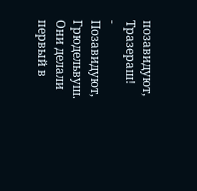позавидуют, Тразераш!
- Позавидуют, Грюдельвуш.
Они делали первый в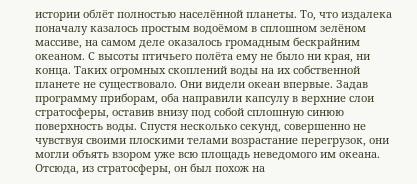истории облёт полностью населённой планеты. То, что издалека поначалу казалось простым водоёмом в сплошном зелёном массиве, на самом деле оказалось громадным бескрайним океаном. С высоты птичьего полёта ему не было ни края, ни конца. Таких огромных скоплений воды на их собственной планете не существовало. Они видели океан впервые. Задав программу приборам, оба направили капсулу в верхние слои стратосферы, оставив внизу под собой сплошную синюю поверхность воды. Спустя несколько секунд, совершенно не чувствуя своими плоскими телами возрастание перегрузок, они могли объять взором уже всю площадь неведомого им океана. Отсюда, из стратосферы, он был похож на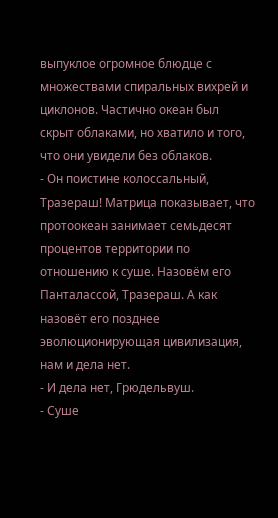выпуклое огромное блюдце с множествами спиральных вихрей и циклонов. Частично океан был скрыт облаками, но хватило и того, что они увидели без облаков.
- Он поистине колоссальный, Тразераш! Матрица показывает, что протоокеан занимает семьдесят процентов территории по отношению к суше. Назовём его Панталассой, Тразераш. А как назовёт его позднее эволюционирующая цивилизация, нам и дела нет.
- И дела нет, Грюдельвуш.
- Суше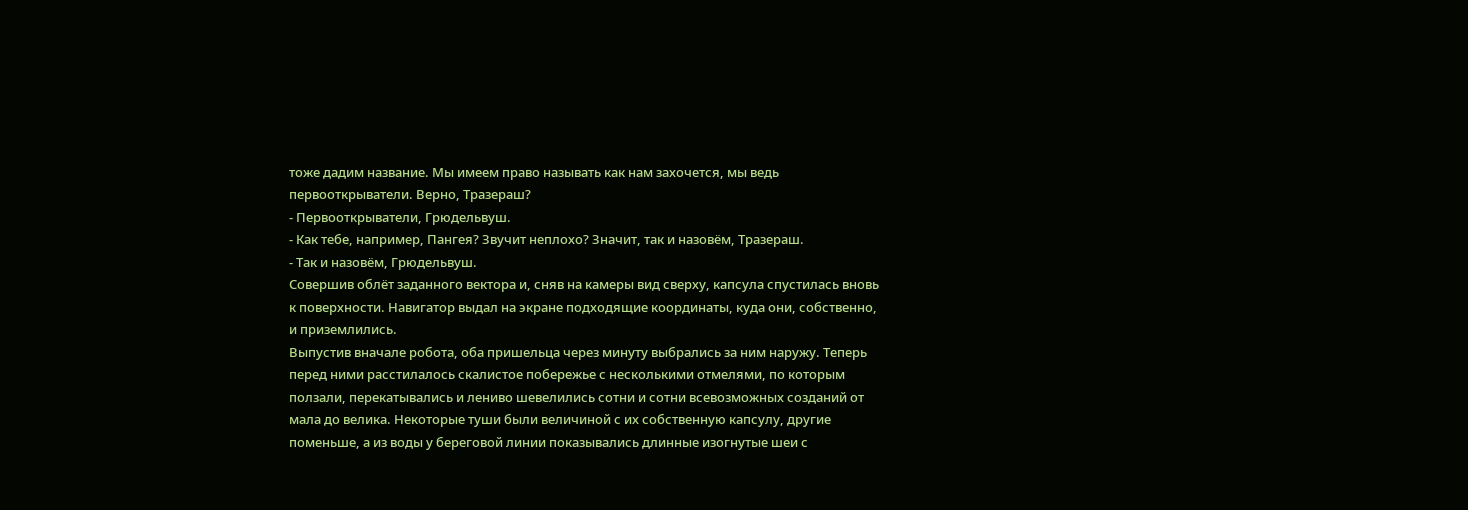тоже дадим название. Мы имеем право называть как нам захочется, мы ведь первооткрыватели. Верно, Тразераш?
- Первооткрыватели, Грюдельвуш.
- Как тебе, например, Пангея? Звучит неплохо? Значит, так и назовём, Тразераш.
- Так и назовём, Грюдельвуш.
Совершив облёт заданного вектора и, сняв на камеры вид сверху, капсула спустилась вновь к поверхности. Навигатор выдал на экране подходящие координаты, куда они, собственно, и приземлились.
Выпустив вначале робота, оба пришельца через минуту выбрались за ним наружу. Теперь перед ними расстилалось скалистое побережье с несколькими отмелями, по которым ползали, перекатывались и лениво шевелились сотни и сотни всевозможных созданий от мала до велика. Некоторые туши были величиной с их собственную капсулу, другие поменьше, а из воды у береговой линии показывались длинные изогнутые шеи с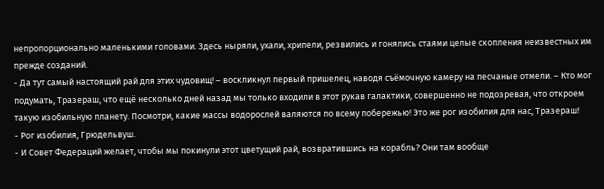непропорционально маленькими головами. Здесь ныряли, ухали, хрипели, резвились и гонялись стаями целые скопления неизвестных им прежде созданий.
- Да тут самый настоящий рай для этих чудовищ! – воскликнул первый пришелец, наводя съёмочную камеру на песчаные отмели. – Кто мог подумать, Тразераш, что ещё несколько дней назад мы только входили в этот рукав галактики, совершенно не подозревая, что откроем такую изобильную планету. Посмотри, какие массы водорослей валяются по всему побережью! Это же рог изобилия для нас, Тразераш!
- Рог изобилия, Грюдельвуш.
- И Совет Федераций желает, чтобы мы покинули этот цветущий рай, возвратившись на корабль? Они там вообще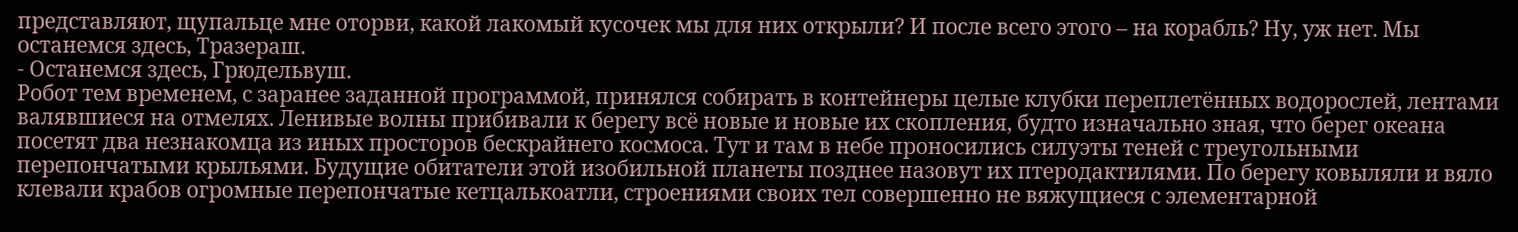представляют, щупальце мне оторви, какой лакомый кусочек мы для них открыли? И после всего этого – на корабль? Ну, уж нет. Мы останемся здесь, Тразераш.
- Останемся здесь, Грюдельвуш.
Робот тем временем, с заранее заданной программой, принялся собирать в контейнеры целые клубки переплетённых водорослей, лентами валявшиеся на отмелях. Ленивые волны прибивали к берегу всё новые и новые их скопления, будто изначально зная, что берег океана посетят два незнакомца из иных просторов бескрайнего космоса. Тут и там в небе проносились силуэты теней с треугольными перепончатыми крыльями. Будущие обитатели этой изобильной планеты позднее назовут их птеродактилями. По берегу ковыляли и вяло клевали крабов огромные перепончатые кетцалькоатли, строениями своих тел совершенно не вяжущиеся с элементарной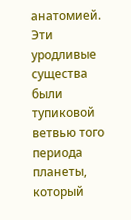анатомией. Эти уродливые существа были тупиковой ветвью того периода планеты, который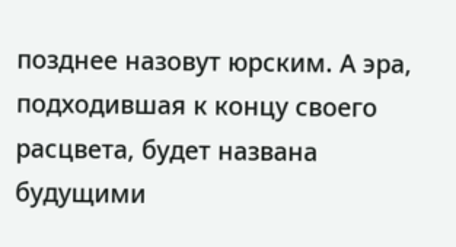позднее назовут юрским. А эра, подходившая к концу своего расцвета, будет названа будущими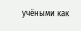учёными как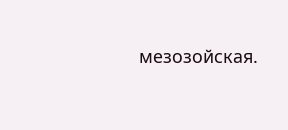мезозойская.